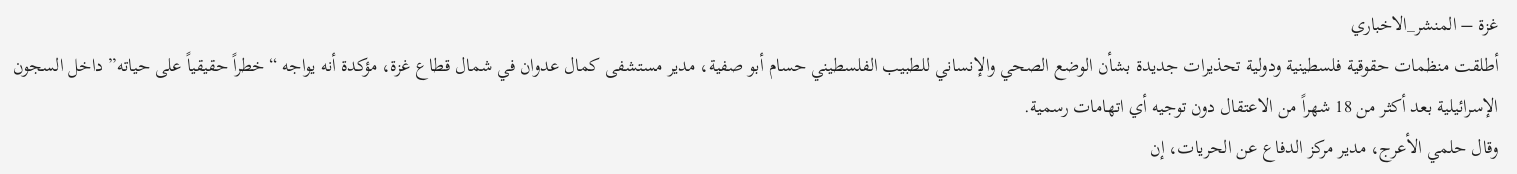غزة – المنشر_الاخباري
أطلقت منظمات حقوقية فلسطينية ودولية تحذيرات جديدة بشأن الوضع الصحي والإنساني للطبيب الفلسطيني حسام أبو صفية، مدير مستشفى كمال عدوان في شمال قطاع غزة، مؤكدة أنه يواجه “خطراً حقيقياً على حياته” داخل السجون الإسرائيلية بعد أكثر من 18 شهراً من الاعتقال دون توجيه أي اتهامات رسمية.
وقال حلمي الأعرج، مدير مركز الدفاع عن الحريات، إن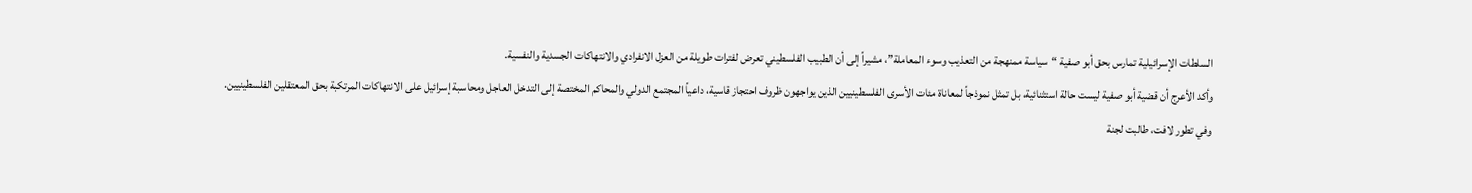السلطات الإسرائيلية تمارس بحق أبو صفية “سياسة ممنهجة من التعذيب وسوء المعاملة”، مشيراً إلى أن الطبيب الفلسطيني تعرض لفترات طويلة من العزل الانفرادي والانتهاكات الجسدية والنفسية.
وأكد الأعرج أن قضية أبو صفية ليست حالة استثنائية، بل تمثل نموذجاً لمعاناة مئات الأسرى الفلسطينيين الذين يواجهون ظروف احتجاز قاسية، داعياً المجتمع الدولي والمحاكم المختصة إلى التدخل العاجل ومحاسبة إسرائيل على الانتهاكات المرتكبة بحق المعتقلين الفلسطينيين.
وفي تطور لافت، طالبت لجنة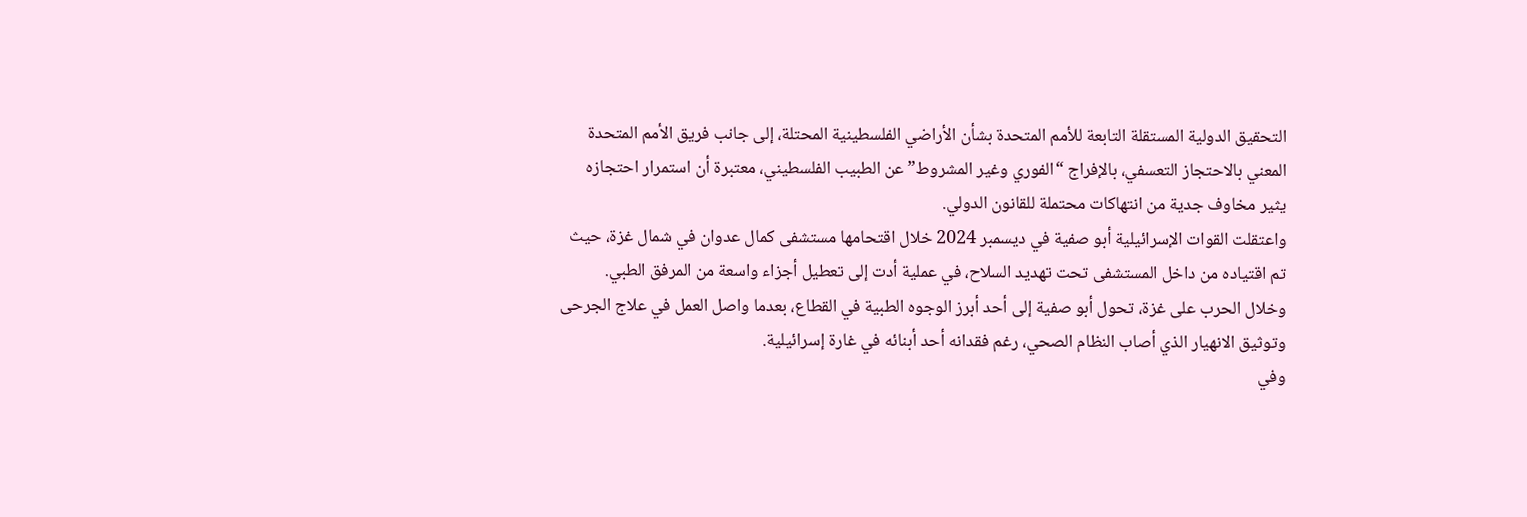التحقيق الدولية المستقلة التابعة للأمم المتحدة بشأن الأراضي الفلسطينية المحتلة، إلى جانب فريق الأمم المتحدة المعني بالاحتجاز التعسفي، بالإفراج “الفوري وغير المشروط” عن الطبيب الفلسطيني، معتبرة أن استمرار احتجازه يثير مخاوف جدية من انتهاكات محتملة للقانون الدولي.
واعتقلت القوات الإسرائيلية أبو صفية في ديسمبر 2024 خلال اقتحامها مستشفى كمال عدوان في شمال غزة، حيث تم اقتياده من داخل المستشفى تحت تهديد السلاح، في عملية أدت إلى تعطيل أجزاء واسعة من المرفق الطبي.
وخلال الحرب على غزة، تحول أبو صفية إلى أحد أبرز الوجوه الطبية في القطاع، بعدما واصل العمل في علاج الجرحى وتوثيق الانهيار الذي أصاب النظام الصحي، رغم فقدانه أحد أبنائه في غارة إسرائيلية.
وفي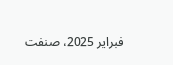فبراير 2025، صنفت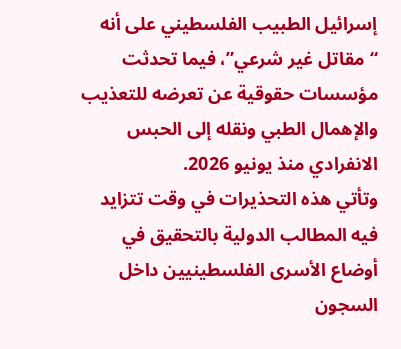إسرائيل الطبيب الفلسطيني على أنه “مقاتل غير شرعي”، فيما تحدثت مؤسسات حقوقية عن تعرضه للتعذيب والإهمال الطبي ونقله إلى الحبس الانفرادي منذ يونيو 2026.
وتأتي هذه التحذيرات في وقت تتزايد فيه المطالب الدولية بالتحقيق في أوضاع الأسرى الفلسطينيين داخل السجون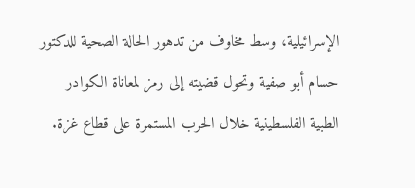الإسرائيلية، وسط مخاوف من تدهور الحالة الصحية للدكتور حسام أبو صفية وتحول قضيته إلى رمز لمعاناة الكوادر الطبية الفلسطينية خلال الحرب المستمرة على قطاع غزة.